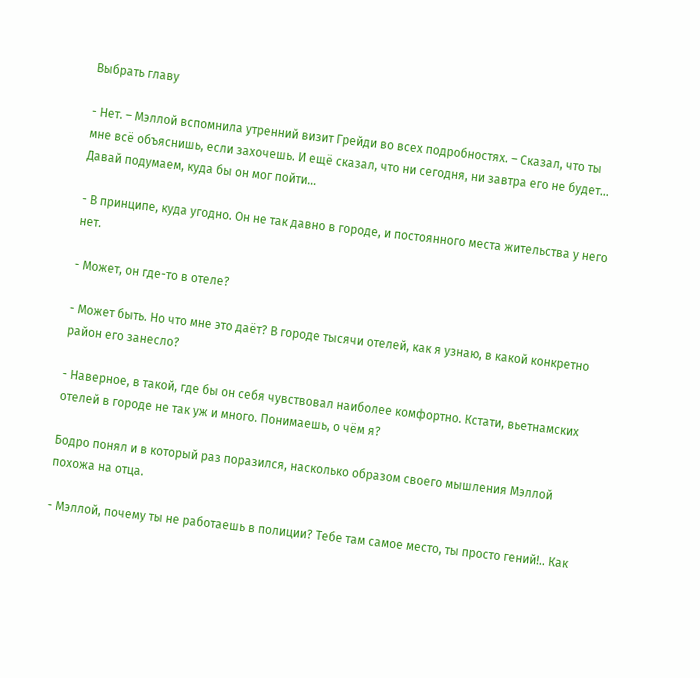Выбрать главу

- Нет. – Мэллой вспомнила утренний визит Грейди во всех подробностях. – Сказал, что ты мне всё объяснишь, если захочешь. И ещё сказал, что ни сегодня, ни завтра его не будет… Давай подумаем, куда бы он мог пойти…

- В принципе, куда угодно. Он не так давно в городе, и постоянного места жительства у него нет.

- Может, он где-то в отеле?

- Может быть. Но что мне это даёт? В городе тысячи отелей, как я узнаю, в какой конкретно район его занесло?

- Наверное, в такой, где бы он себя чувствовал наиболее комфортно. Кстати, вьетнамских отелей в городе не так уж и много. Понимаешь, о чём я?

Бодро понял и в который раз поразился, насколько образом своего мышления Мэллой похожа на отца.

- Мэллой, почему ты не работаешь в полиции? Тебе там самое место, ты просто гений!.. Как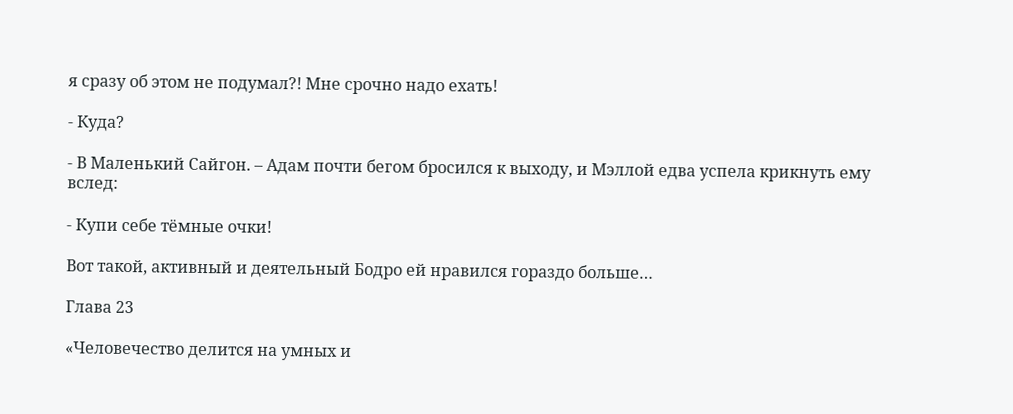я сразу об этом не подумал?! Мне срочно надо ехать!

- Куда?

- В Маленький Сайгон. – Адам почти бегом бросился к выходу, и Мэллой едва успела крикнуть ему вслед:

- Купи себе тёмные очки!

Вот такой, активный и деятельный Бодро ей нравился гораздо больше…

Глава 23

«Человечество делится на умных и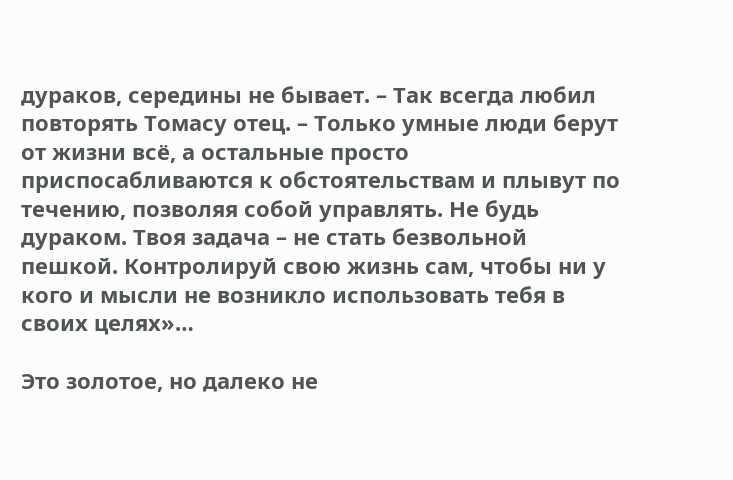дураков, середины не бывает. – Так всегда любил повторять Томасу отец. – Только умные люди берут от жизни всё, а остальные просто приспосабливаются к обстоятельствам и плывут по течению, позволяя собой управлять. Не будь дураком. Твоя задача – не стать безвольной пешкой. Контролируй свою жизнь сам, чтобы ни у кого и мысли не возникло использовать тебя в своих целях»…

Это золотое, но далеко не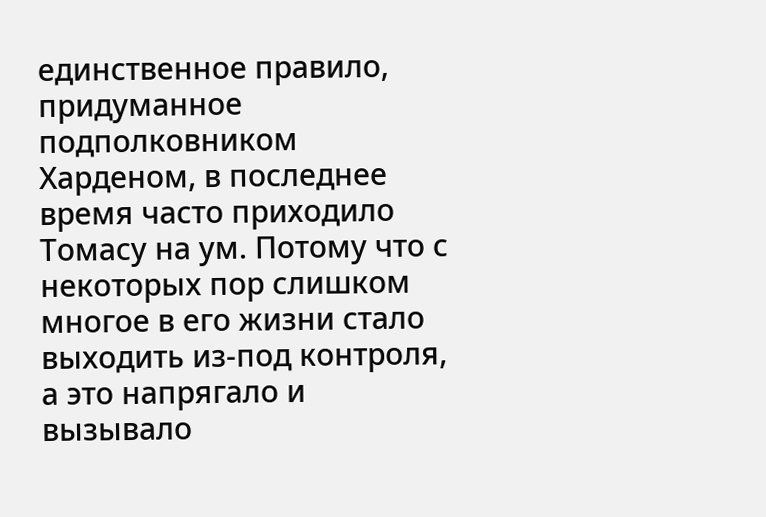единственное правило, придуманное подполковником Харденом, в последнее время часто приходило Томасу на ум. Потому что с некоторых пор слишком многое в его жизни стало выходить из-под контроля, а это напрягало и вызывало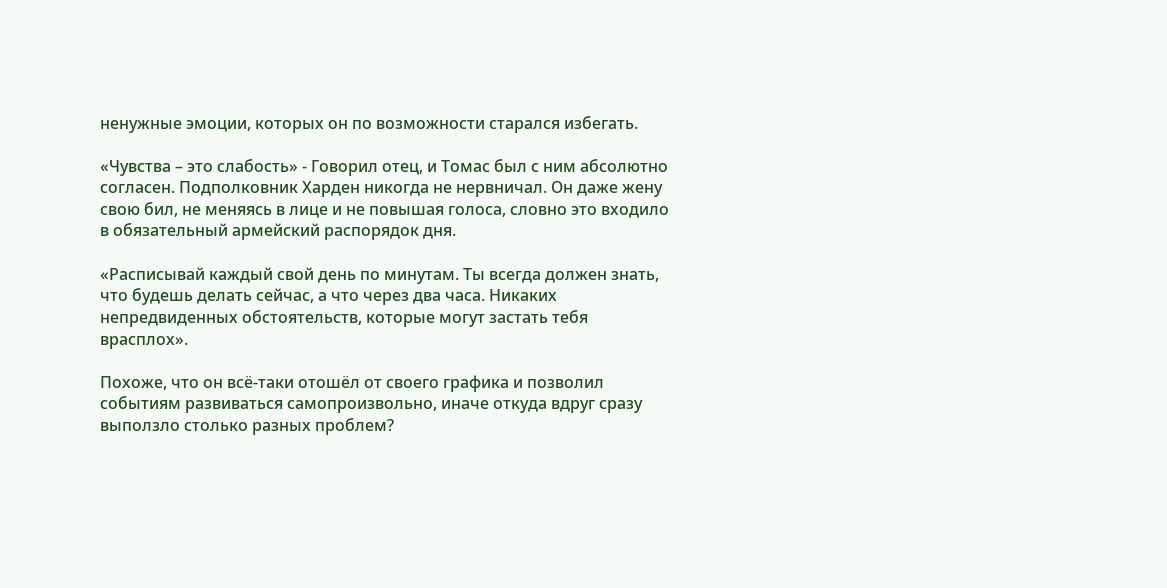ненужные эмоции, которых он по возможности старался избегать.

«Чувства – это слабость» - Говорил отец, и Томас был с ним абсолютно согласен. Подполковник Харден никогда не нервничал. Он даже жену свою бил, не меняясь в лице и не повышая голоса, словно это входило в обязательный армейский распорядок дня.

«Расписывай каждый свой день по минутам. Ты всегда должен знать, что будешь делать сейчас, а что через два часа. Никаких непредвиденных обстоятельств, которые могут застать тебя врасплох».

Похоже, что он всё-таки отошёл от своего графика и позволил событиям развиваться самопроизвольно, иначе откуда вдруг сразу выползло столько разных проблем?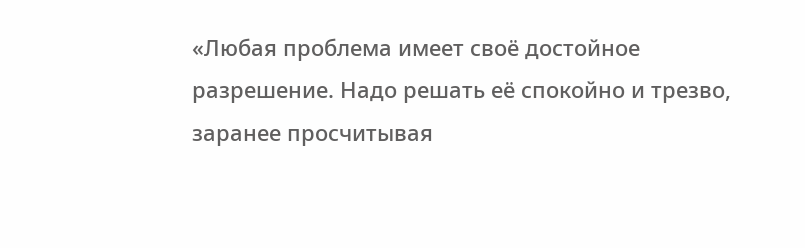«Любая проблема имеет своё достойное разрешение. Надо решать её спокойно и трезво, заранее просчитывая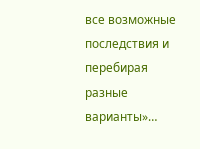все возможные последствия и перебирая разные варианты»…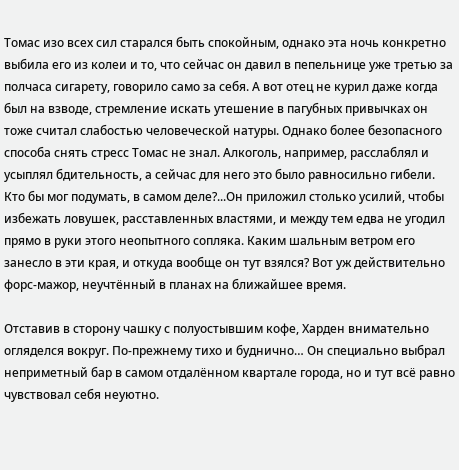Томас изо всех сил старался быть спокойным, однако эта ночь конкретно выбила его из колеи и то, что сейчас он давил в пепельнице уже третью за полчаса сигарету, говорило само за себя. А вот отец не курил даже когда был на взводе, стремление искать утешение в пагубных привычках он тоже считал слабостью человеческой натуры. Однако более безопасного способа снять стресс Томас не знал. Алкоголь, например, расслаблял и усыплял бдительность, а сейчас для него это было равносильно гибели. Кто бы мог подумать, в самом деле?...Он приложил столько усилий, чтобы избежать ловушек, расставленных властями, и между тем едва не угодил прямо в руки этого неопытного сопляка. Каким шальным ветром его занесло в эти края, и откуда вообще он тут взялся? Вот уж действительно форс-мажор, неучтённый в планах на ближайшее время.

Отставив в сторону чашку с полуостывшим кофе, Харден внимательно огляделся вокруг. По-прежнему тихо и буднично… Он специально выбрал неприметный бар в самом отдалённом квартале города, но и тут всё равно чувствовал себя неуютно.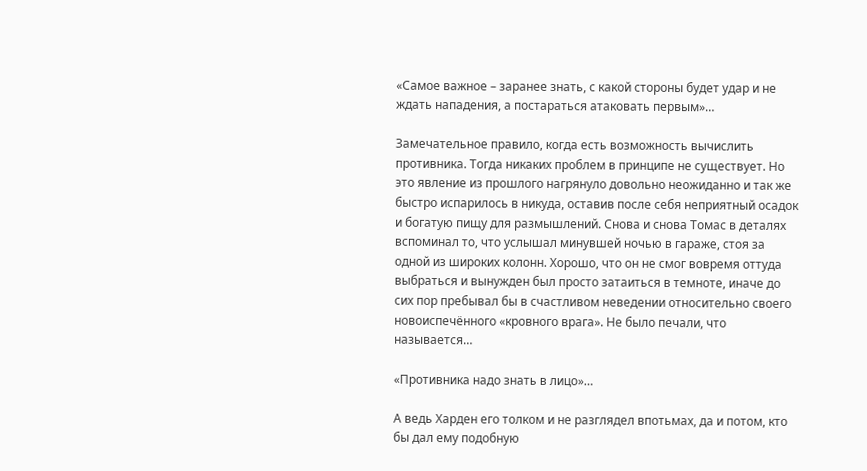«Самое важное – заранее знать, с какой стороны будет удар и не ждать нападения, а постараться атаковать первым»…

Замечательное правило, когда есть возможность вычислить противника. Тогда никаких проблем в принципе не существует. Но это явление из прошлого нагрянуло довольно неожиданно и так же быстро испарилось в никуда, оставив после себя неприятный осадок и богатую пищу для размышлений. Снова и снова Томас в деталях вспоминал то, что услышал минувшей ночью в гараже, стоя за одной из широких колонн. Хорошо, что он не смог вовремя оттуда выбраться и вынужден был просто затаиться в темноте, иначе до сих пор пребывал бы в счастливом неведении относительно своего новоиспечённого «кровного врага». Не было печали, что называется…

«Противника надо знать в лицо»…

А ведь Харден его толком и не разглядел впотьмах, да и потом, кто бы дал ему подобную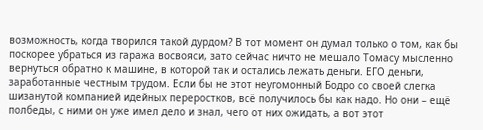возможность, когда творился такой дурдом? В тот момент он думал только о том, как бы поскорее убраться из гаража восвояси, зато сейчас ничто не мешало Томасу мысленно вернуться обратно к машине, в которой так и остались лежать деньги. ЕГО деньги, заработанные честным трудом. Если бы не этот неугомонный Бодро со своей слегка шизанутой компанией идейных переростков, всё получилось бы как надо. Но они – ещё полбеды, с ними он уже имел дело и знал, чего от них ожидать, а вот этот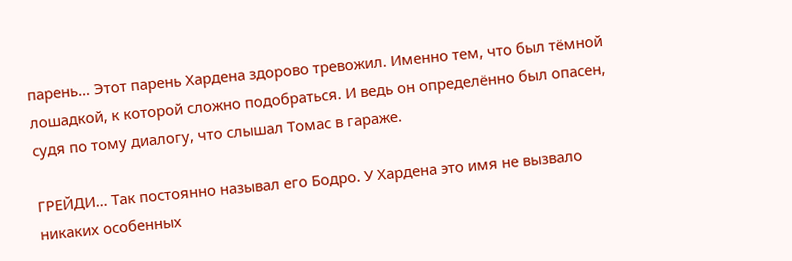парень… Этот парень Хардена здорово тревожил. Именно тем, что был тёмной лошадкой, к которой сложно подобраться. И ведь он определённо был опасен, судя по тому диалогу, что слышал Томас в гараже.

ГРЕЙДИ… Так постоянно называл его Бодро. У Хардена это имя не вызвало никаких особенных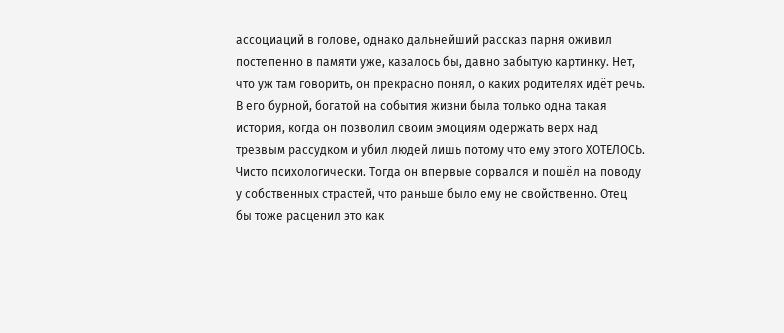ассоциаций в голове, однако дальнейший рассказ парня оживил постепенно в памяти уже, казалось бы, давно забытую картинку. Нет, что уж там говорить, он прекрасно понял, о каких родителях идёт речь. В его бурной, богатой на события жизни была только одна такая история, когда он позволил своим эмоциям одержать верх над трезвым рассудком и убил людей лишь потому что ему этого ХОТЕЛОСЬ. Чисто психологически. Тогда он впервые сорвался и пошёл на поводу у собственных страстей, что раньше было ему не свойственно. Отец бы тоже расценил это как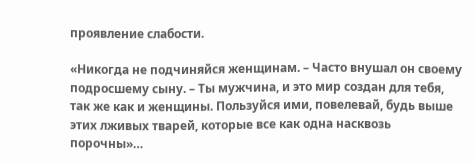проявление слабости.

«Никогда не подчиняйся женщинам. – Часто внушал он своему подросшему сыну. – Ты мужчина, и это мир создан для тебя, так же как и женщины. Пользуйся ими, повелевай, будь выше этих лживых тварей, которые все как одна насквозь порочны»…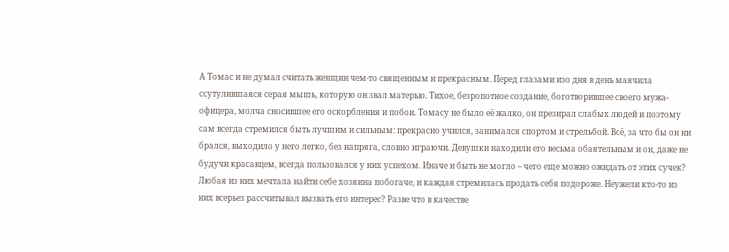А Томас и не думал считать женщин чем-то священным и прекрасным. Перед глазами изо дня в день маячила ссутулившаяся серая мышь, которую он звал матерью. Тихое, безропотное создание, боготворившее своего мужа-офицера, молча сносившее его оскорбления и побои. Томасу не было её жалко, он презирал слабых людей и поэтому сам всегда стремился быть лучшим и сильным: прекрасно учился, занимался спортом и стрельбой. Всё, за что бы он ни брался, выходило у него легко, без напряга, словно играючи. Девушки находили его весьма обаятельным и он, даже не будучи красавцем, всегда пользовался у них успехом. Иначе и быть не могло – чего еще можно ожидать от этих сучек? Любая из них мечтала найти себе хозяина побогаче, и каждая стремилась продать себя подороже. Неужели кто-то из них всерьез рассчитывал вызвать его интерес? Разве что в качестве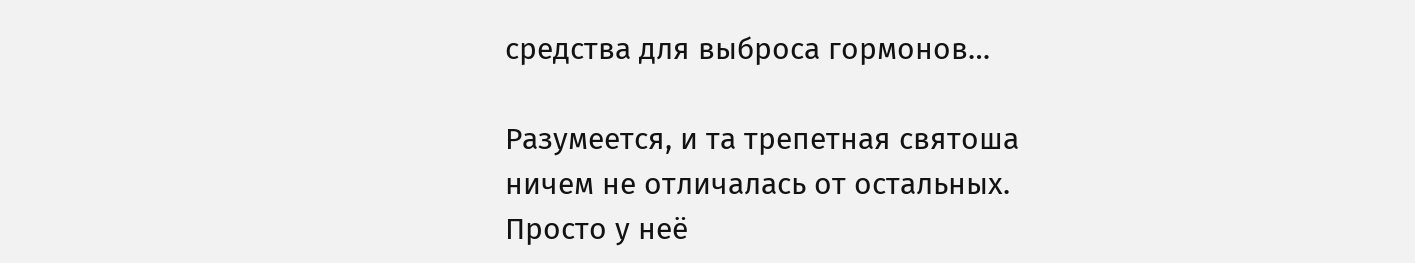средства для выброса гормонов…

Разумеется, и та трепетная святоша ничем не отличалась от остальных. Просто у неё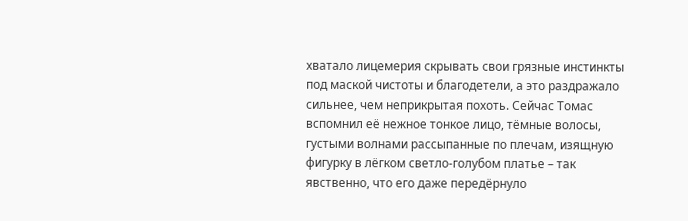хватало лицемерия скрывать свои грязные инстинкты под маской чистоты и благодетели, а это раздражало сильнее, чем неприкрытая похоть. Сейчас Томас вспомнил её нежное тонкое лицо, тёмные волосы, густыми волнами рассыпанные по плечам, изящную фигурку в лёгком светло-голубом платье – так явственно, что его даже передёрнуло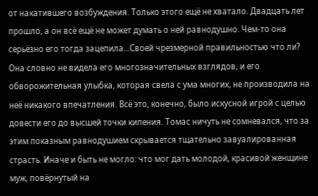от накатившего возбуждения. Только этого ещё не хватало. Двадцать лет прошло, а он всё ещё не может думать о ней равнодушно. Чем-то она серьёзно его тогда зацепила…Своей чрезмерной правильностью что ли? Она словно не видела его многозначительных взглядов, и его обворожительная улыбка, которая свела с ума многих, не производила на неё никакого впечатления. Всё это, конечно, было искусной игрой с целью довести его до высшей точки кипения. Томас ничуть не сомневался, что за этим показным равнодушием скрывается тщательно завуалированная страсть. Иначе и быть не могло: что мог дать молодой, красивой женщине муж, повёрнутый на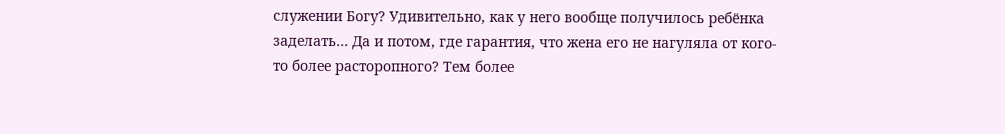служении Богу? Удивительно, как у него вообще получилось ребёнка заделать… Да и потом, где гарантия, что жена его не нагуляла от кого-то более расторопного? Тем более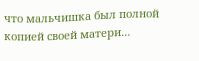что мальчишка был полной копией своей матери…